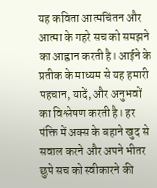यह कविता आत्मचिंतन और आत्मा के गहरे सच को समझने का आह्वान करती है। आईने के प्रतीक के माध्यम से यह हमारी पहचान, यादें, और अनुभवों का विश्लेषण करती है। हर पंक्ति में अक्स के बहाने खुद से सवाल करने और अपने भीतर छुपे सच को स्वीकारने की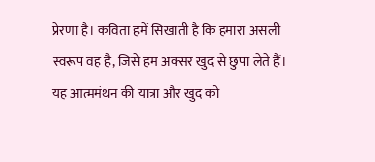प्रेरणा है। कविता हमें सिखाती है कि हमारा असली स्वरूप वह है, जिसे हम अक्सर खुद से छुपा लेते हैं। यह आत्ममंथन की यात्रा और खुद को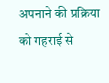अपनाने की प्रक्रिया को गहराई से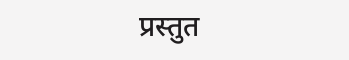प्रस्तुत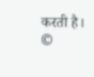करती है।
©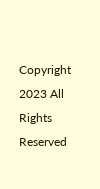Copyright 2023 All Rights Reserved